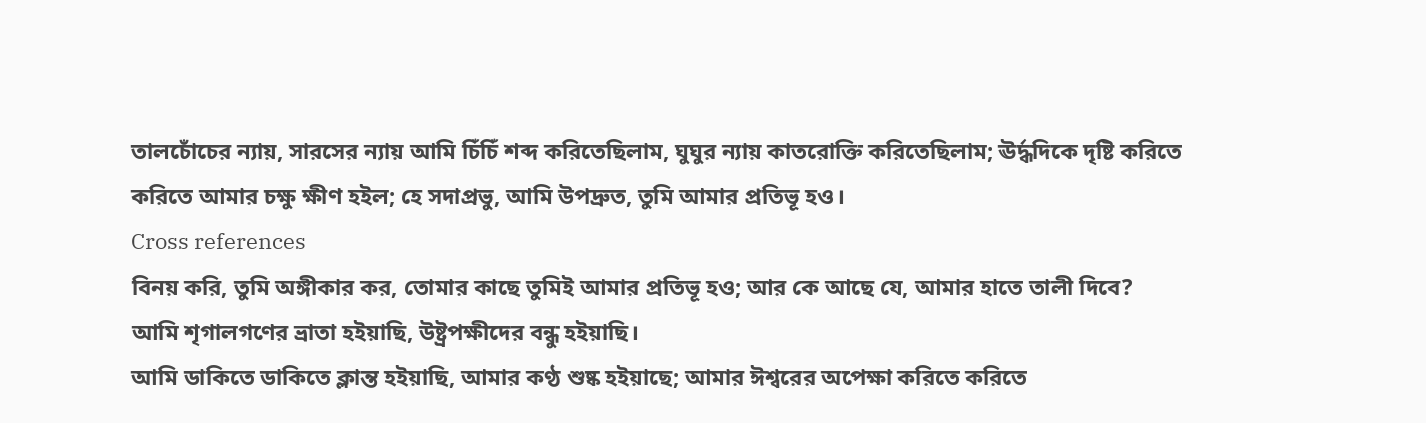তালচোঁচের ন্যায়, সারসের ন্যায় আমি চিঁচিঁ শব্দ করিতেছিলাম, ঘুঘুর ন্যায় কাতরোক্তি করিতেছিলাম; ঊর্দ্ধদিকে দৃষ্টি করিতে করিতে আমার চক্ষু ক্ষীণ হইল; হে সদাপ্রভু, আমি উপদ্রুত, তুমি আমার প্রতিভূ হও।
Cross references
বিনয় করি, তুমি অঙ্গীকার কর, তোমার কাছে তুমিই আমার প্রতিভূ হও; আর কে আছে যে, আমার হাতে তালী দিবে?
আমি শৃগালগণের ভ্রাতা হইয়াছি, উষ্ট্রপক্ষীদের বন্ধু হইয়াছি।
আমি ডাকিতে ডাকিতে ক্লান্ত হইয়াছি, আমার কণ্ঠ শুষ্ক হইয়াছে; আমার ঈশ্বরের অপেক্ষা করিতে করিতে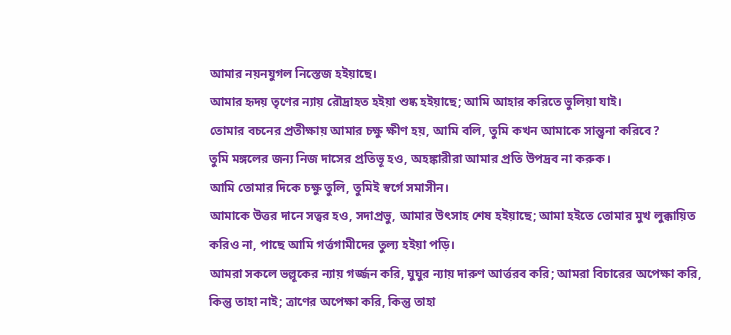আমার নয়নযুগল নিস্তেজ হইয়াছে।
আমার হৃদয় তৃণের ন্যায় রৌদ্রাহত হইয়া শুষ্ক হইয়াছে; আমি আহার করিতে ভুলিয়া যাই।
তোমার বচনের প্রতীক্ষায় আমার চক্ষু ক্ষীণ হয়, আমি বলি, তুমি কখন আমাকে সান্ত্বনা করিবে?
তুমি মঙ্গলের জন্য নিজ দাসের প্রতিভূ হও, অহঙ্কারীরা আমার প্রতি উপদ্রব না করুক।
আমি তোমার দিকে চক্ষু তুলি, তুমিই স্বর্গে সমাসীন।
আমাকে উত্তর দানে সত্বর হও, সদাপ্রভু, আমার উৎসাহ শেষ হইয়াছে; আমা হইতে তোমার মুখ লুক্কায়িত করিও না, পাছে আমি গর্ত্তগামীদের তুল্য হইয়া পড়ি।
আমরা সকলে ভল্লূকের ন্যায় গর্জ্জন করি, ঘুঘুর ন্যায় দারুণ আর্ত্তরব করি; আমরা বিচারের অপেক্ষা করি, কিন্তু তাহা নাই; ত্রাণের অপেক্ষা করি, কিন্তু তাহা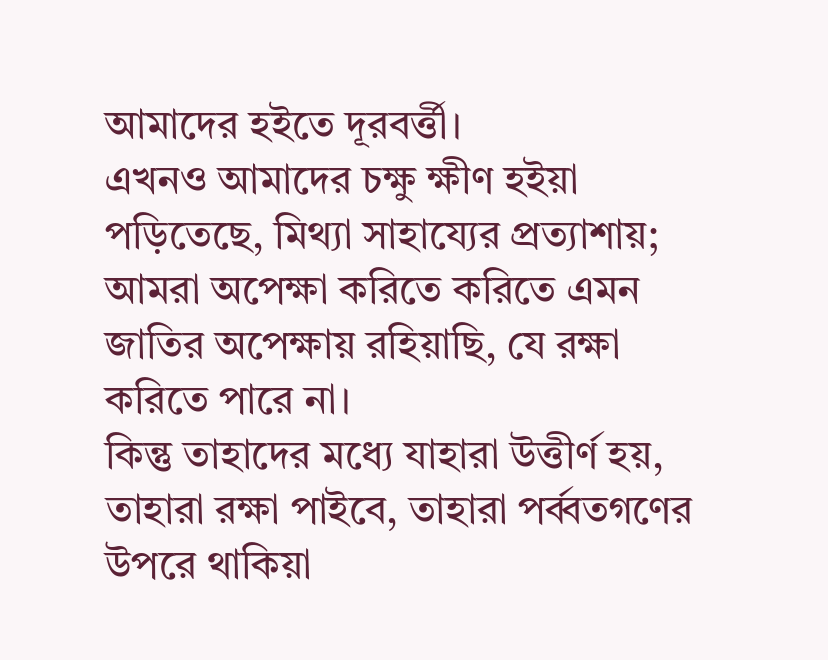আমাদের হইতে দূরবর্ত্তী।
এখনও আমাদের চক্ষু ক্ষীণ হইয়া পড়িতেছে, মিথ্যা সাহায্যের প্রত্যাশায়; আমরা অপেক্ষা করিতে করিতে এমন জাতির অপেক্ষায় রহিয়াছি, যে রক্ষা করিতে পারে না।
কিন্তু তাহাদের মধ্যে যাহারা উত্তীর্ণ হয়, তাহারা রক্ষা পাইবে, তাহারা পর্ব্বতগণের উপরে থাকিয়া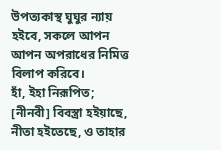উপত্যকাস্থ ঘুঘুর ন্যায় হইবে, সকলে আপন আপন অপরাধের নিমিত্ত বিলাপ করিবে।
হাঁ, ইহা নিরূপিত; [নীনবী] বিবস্ত্রা হইয়াছে, নীতা হইতেছে, ও তাহার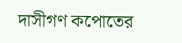দাসীগণ কপোতের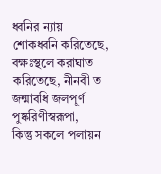ধ্বনির ন্যায় শোকধ্বনি করিতেছে, বক্ষঃস্থলে করাঘাত করিতেছে, নীনবী ত জন্মাবধি জলপূর্ণ পুষ্করিণীস্বরূপা,
কিন্তু সকলে পলায়ন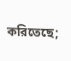করিতেছে;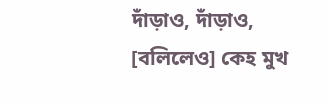দাঁড়াও, দাঁড়াও, [বলিলেও] কেহ মুখ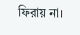ফিরায় না।